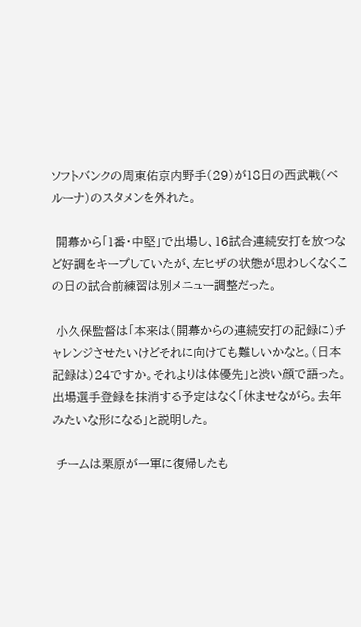ソフトバンクの周東佑京内野手(29)が18日の西武戦(ベルーナ)のスタメンを外れた。

 開幕から「1番・中堅」で出場し、16試合連続安打を放つなど好調をキープしていたが、左ヒザの状態が思わしくなくこの日の試合前練習は別メニュー調整だった。

 小久保監督は「本来は(開幕からの連続安打の記録に)チャレンジさせたいけどそれに向けても難しいかなと。(日本記録は)24ですか。それよりは体優先」と渋い顔で語った。出場選手登録を抹消する予定はなく「休ませながら。去年みたいな形になる」と説明した。

 チームは栗原が一軍に復帰したも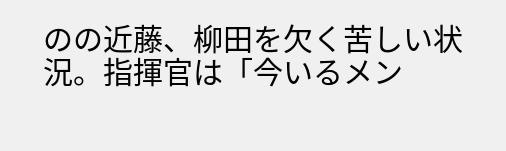のの近藤、柳田を欠く苦しい状況。指揮官は「今いるメン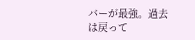バーが最強。過去は戻って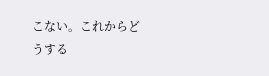こない。これからどうする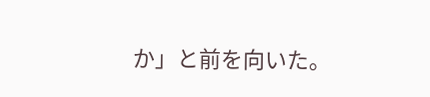か」と前を向いた。